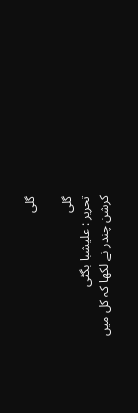گلی

گلی
تحریر : علیشبا بگٹی
کرشن چندر نے لکھا کہ کل میں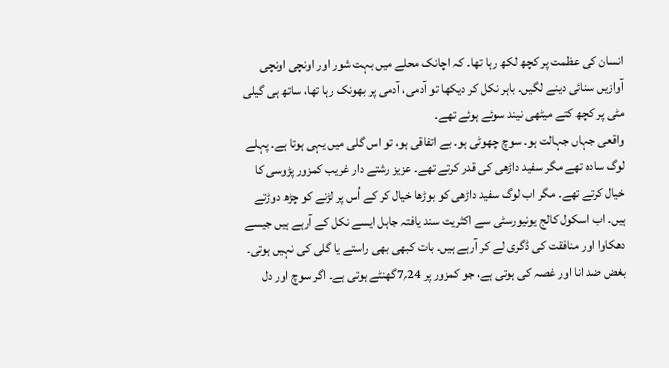انسان کی عظمت پر کچھ لکھ رہا تھا۔ کہ اچانک محلے میں بہت شور اور اونچی اونچی آوازیں سنائی دینے لگیں۔ باہر نکل کر دیکھا تو آدمی، آدمی پر بھونک رہا تھا، ساتھ ہی گیلی مٹی پر کچھ کتے میٹھی نیند سوئے ہوئے تھے۔
واقعی جہاں جہالت ہو۔ سوچ چھوٹی ہو۔ بے اتفاقی ہو، تو اس گلی میں یہی ہوتا ہے۔ پہلے لوگ سادہ تھے مگر سفید داڑھی کی قدر کرتے تھے۔ عزیز رشتے دار غریب کمزور پڑوسی کا خیال کرتے تھے۔ مگر اب لوگ سفید داڑھی کو بوڑھا خیال کر کے اُس پر لڑنے کو چڑھ دوڑتے ہیں۔ اب اسکول کالج یونیورسٹی سے اکثریت سند یافتہ جاہل ایسے نکل کے آرہے ہیں جیسے دھکاوا اور منافقت کی ڈگری لے کر آرہے ہیں۔ بات کبھی بھی راستے یا گلی کی نہیں ہوتی۔ بغض ضد انا اور غصہ کی ہوتی ہے، جو کمزور پر 24؍7گھنٹے ہوتی ہے۔ اگر سوچ اور دل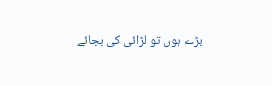بڑے ہوں تو لڑائی کی بجائے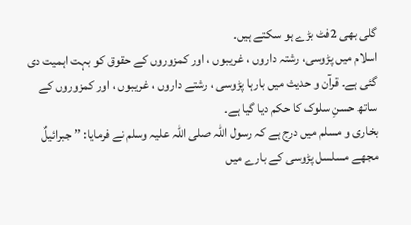گلی بھی 2فٹ بڑے ہو سکتے ہیں۔
اسلام میں پڑوسی، رشتہ داروں ، غریبوں ، اور کمزوروں کے حقوق کو بہت اہمیت دی گئی ہے۔ قرآن و حدیث میں بارہا پڑوسی ، رشتے داروں ، غریبوں ، اور کمزوروں کے ساتھ حسنِ سلوک کا حکم دیا گیا ہے۔
بخاری و مسلم میں درج ہے کہ رسول اللہ صلی اللہ علیہ وسلم نے فرمایا: ’’ جبرائیلٌ مجھے مسلسل پڑوسی کے بارے میں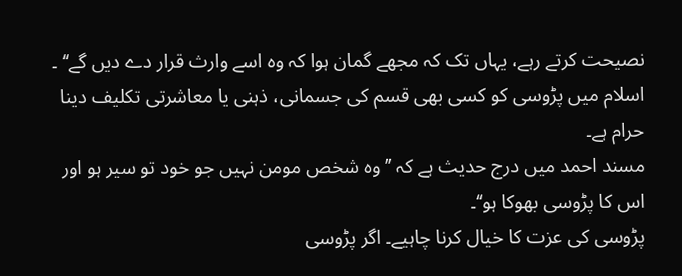نصیحت کرتے رہے، یہاں تک کہ مجھے گمان ہوا کہ وہ اسے وارث قرار دے دیں گے‘‘ ۔
اسلام میں پڑوسی کو کسی بھی قسم کی جسمانی، ذہنی یا معاشرتی تکلیف دینا حرام ہے۔
مسند احمد میں درج حدیث ہے کہ ’’ وہ شخص مومن نہیں جو خود تو سیر ہو اور اس کا پڑوسی بھوکا ہو‘‘۔
پڑوسی کی عزت کا خیال کرنا چاہیے۔ اگر پڑوسی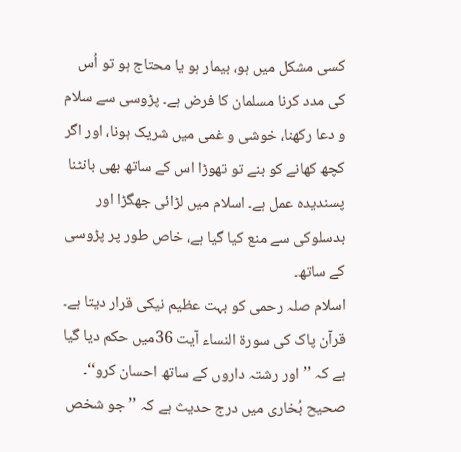کسی مشکل میں ہو، بیمار ہو یا محتاج ہو تو اُس کی مدد کرنا مسلمان کا فرض ہے۔ پڑوسی سے سلام و دعا رکھنا، خوشی و غمی میں شریک ہونا، اور اگر کچھ کھانے کو بنے تو تھوڑا اس کے ساتھ بھی بانٹنا پسندیدہ عمل ہے۔ اسلام میں لڑائی جھگڑا اور بدسلوکی سے منع کیا گیا ہے، خاص طور پر پڑوسی کے ساتھ۔
اسلام صلہ رحمی کو بہت عظیم نیکی قرار دیتا ہے۔
قرآن پاک کی سورۃ النساء آیت 36میں حکم دیا گیا ہے کہ ’’ اور رشتہ داروں کے ساتھ احسان کرو‘‘۔
صحیح بُخاری میں درج حدیث ہے کہ ’’ جو شخص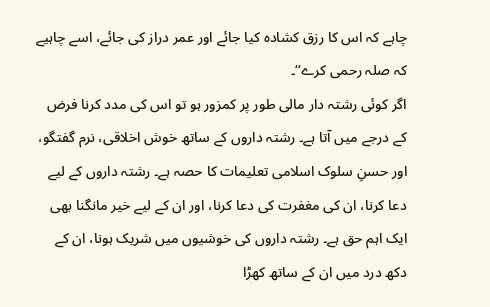چاہے کہ اس کا رزق کشادہ کیا جائے اور عمر دراز کی جائے، اسے چاہیے کہ صلہ رحمی کرے‘‘۔
اگر کوئی رشتہ دار مالی طور پر کمزور ہو تو اس کی مدد کرنا فرض کے درجے میں آتا ہے۔ رشتہ داروں کے ساتھ خوش اخلاقی، نرم گفتگو، اور حسنِ سلوک اسلامی تعلیمات کا حصہ ہے۔ رشتہ داروں کے لیے دعا کرنا، ان کی مغفرت کی دعا کرنا، اور ان کے لیے خیر مانگنا بھی ایک اہم حق ہے۔ رشتہ داروں کی خوشیوں میں شریک ہونا، ان کے دکھ درد میں ان کے ساتھ کھڑا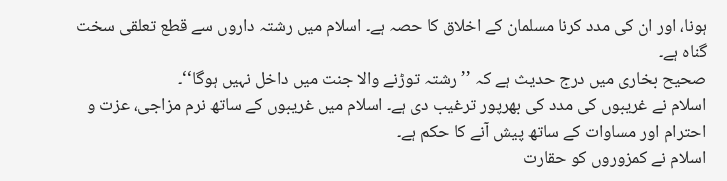ہونا، اور ان کی مدد کرنا مسلمان کے اخلاق کا حصہ ہے۔ اسلام میں رشتہ داروں سے قطع تعلقی سخت گناہ ہے۔
صحیح بخاری میں درج حدیث ہے کہ ’’ رشتہ توڑنے والا جنت میں داخل نہیں ہوگا‘‘۔
اسلام نے غریبوں کی مدد کی بھرپور ترغیب دی ہے۔ اسلام میں غریبوں کے ساتھ نرم مزاجی، عزت و احترام اور مساوات کے ساتھ پیش آنے کا حکم ہے۔
اسلام نے کمزوروں کو حقارت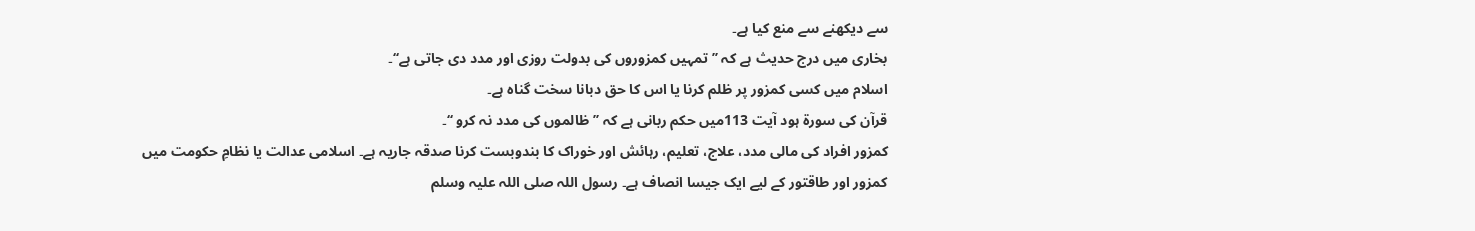سے دیکھنے سے منع کیا ہے۔
بخاری میں درج حدیث ہے کہ ’’ تمہیں کمزوروں کی بدولت روزی اور مدد دی جاتی ہے‘‘۔
اسلام میں کسی کمزور پر ظلم کرنا یا اس کا حق دبانا سخت گناہ ہے۔
قرآن کی سورۃ ہود آیت 113میں حکم ربانی ہے کہ ’’ ظالموں کی مدد نہ کرو ‘‘۔
کمزور افراد کی مالی مدد، علاج، تعلیم، رہائش اور خوراک کا بندوبست کرنا صدقہ جاریہ ہے۔ اسلامی عدالت یا نظامِ حکومت میں کمزور اور طاقتور کے لیے ایک جیسا انصاف ہے۔ رسول اللہ صلی اللہ علیہ وسلم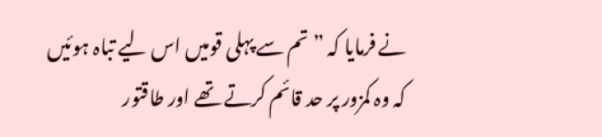نے فرمایا کہ ” تم سے پہلی قومیں اس لیے تباہ ہوئیں کہ وہ کمزور پر حد قائم کرتے تھے اور طاقتور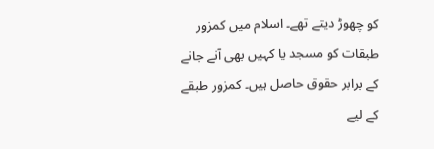کو چھوڑ دیتے تھے۔ اسلام میں کمزور طبقات کو مسجد یا کہیں بھی آنے جانے کے برابر حقوق حاصل ہیں۔ کمزور طبقے کے لیے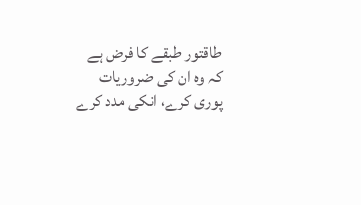طاقتور طبقے کا فرض ہے کہ وہ ان کی ضروریات پوری کرے، انکی مدد کرے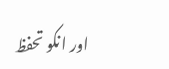اور انکو تحفظ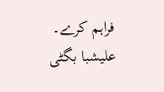فراہم کرے۔
علیشبا بگٹی